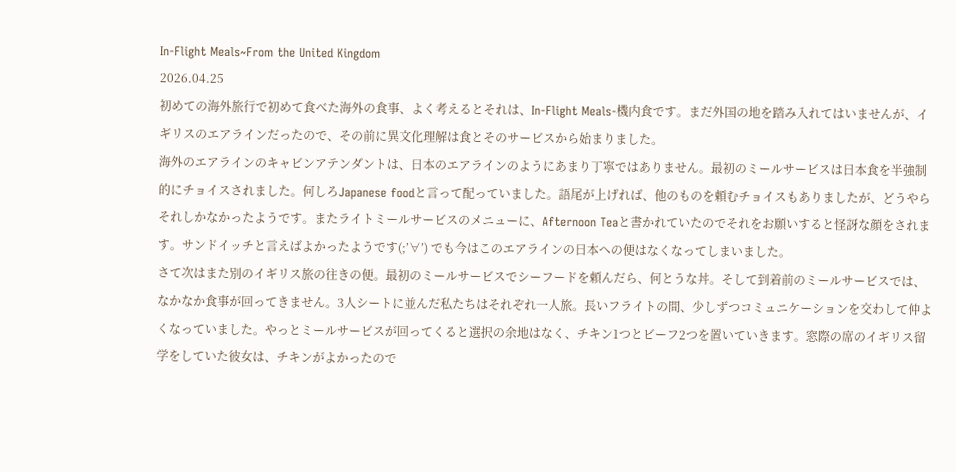In-Flight Meals~From the United Kingdom
2026.04.25
初めての海外旅行で初めて食べた海外の食事、よく考えるとそれは、In-Flight Meals-機内食です。まだ外国の地を踏み入れてはいませんが、イギリスのエアラインだったので、その前に異文化理解は食とそのサービスから始まりました。
海外のエアラインのキャビンアテンダントは、日本のエアラインのようにあまり丁寧ではありません。最初のミールサービスは日本食を半強制的にチョイスされました。何しろJapanese foodと言って配っていました。語尾が上げれば、他のものを頼むチョイスもありましたが、どうやらそれしかなかったようです。またライトミールサービスのメニューに、Afternoon Teaと書かれていたのでそれをお願いすると怪訝な顔をされます。サンドイッチと言えばよかったようです(;’∀’) でも今はこのエアラインの日本への便はなくなってしまいました。
さて次はまた別のイギリス旅の往きの便。最初のミールサービスでシーフードを頼んだら、何とうな丼。そして到着前のミールサービスでは、なかなか食事が回ってきません。3人シートに並んだ私たちはそれぞれ一人旅。長いフライトの間、少しずつコミュニケーションを交わして仲よくなっていました。やっとミールサービスが回ってくると選択の余地はなく、チキン1つとビーフ2つを置いていきます。窓際の席のイギリス留学をしていた彼女は、チキンがよかったので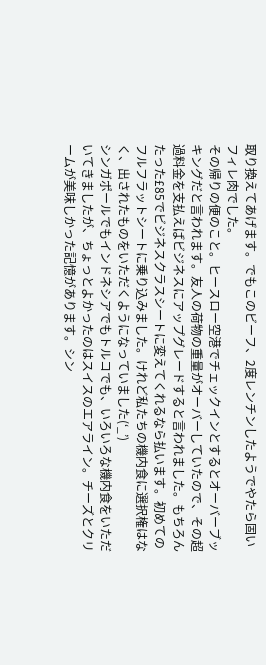取り換えてあげます。でもこのビーフ、2度レンチンしたようでやたら固いフィレ肉でした。
その帰りの便のこと。ヒースロー空港でチェックインとするとオーバーブッキングだと言われます。友人の荷物の重量がオーバーしていたので、その超過料金を支払えばビジネスにアップグレードすると言われました。もちろんたった£85でビジネスクラスシートに変えてくれるなら払います。初めてのフルフラットシートに乗り込みました。けれど私たちの機内食に選択権はなく、出されたものをいただくようになっていました(‘_’)
シンガポールでもインドネシアでもトルコでも、いろいろな機内食をいただいてきましたが、ちょっとよかったのはスイスのエアライン。チーズとクリームが美味しかった記憶があります。シン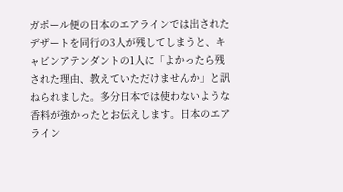ガポール便の日本のエアラインでは出されたデザートを同行の3人が残してしまうと、キャビンアテンダントの1人に「よかったら残された理由、教えていただけませんか」と訊ねられました。多分日本では使わないような香料が強かったとお伝えします。日本のエアライン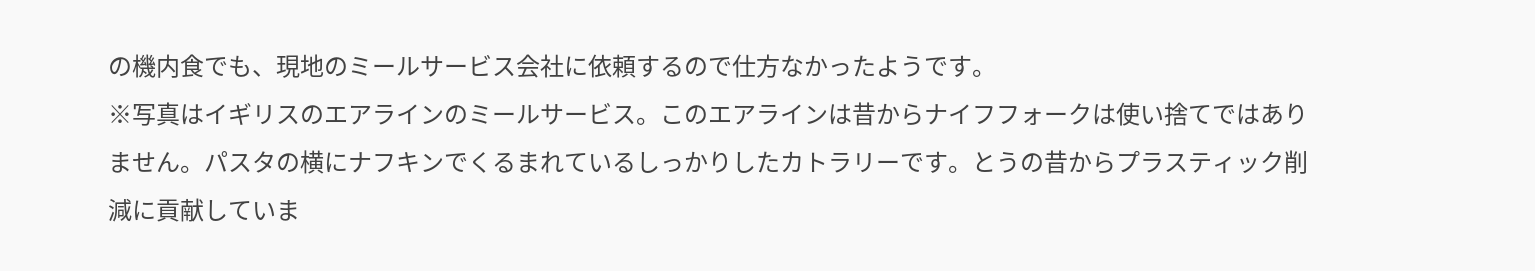の機内食でも、現地のミールサービス会社に依頼するので仕方なかったようです。
※写真はイギリスのエアラインのミールサービス。このエアラインは昔からナイフフォークは使い捨てではありません。パスタの横にナフキンでくるまれているしっかりしたカトラリーです。とうの昔からプラスティック削減に貢献していま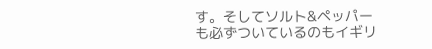す。そしてソルト&ペッパーも必ずついているのもイギリ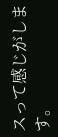スって感じがします。